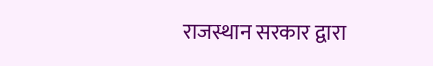राजस्थान सरकार द्वारा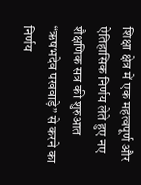शिक्षा क्षेत्र में एक महत्वपूर्ण और ऐतिहासिक निर्णय लेते हुए नए शैक्षणिक सत्र की शुरुआत “ऋषभदेव पखवाड़े” से करने का निर्णय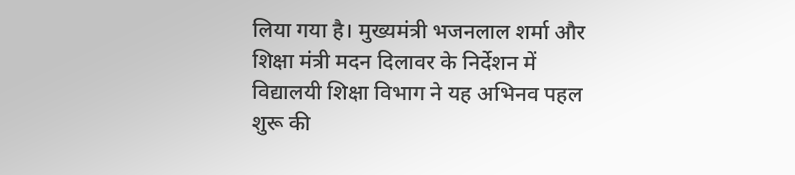लिया गया है। मुख्यमंत्री भजनलाल शर्मा और शिक्षा मंत्री मदन दिलावर के निर्देशन में विद्यालयी शिक्षा विभाग ने यह अभिनव पहल शुरू की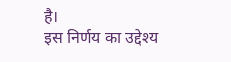है।
इस निर्णय का उद्देश्य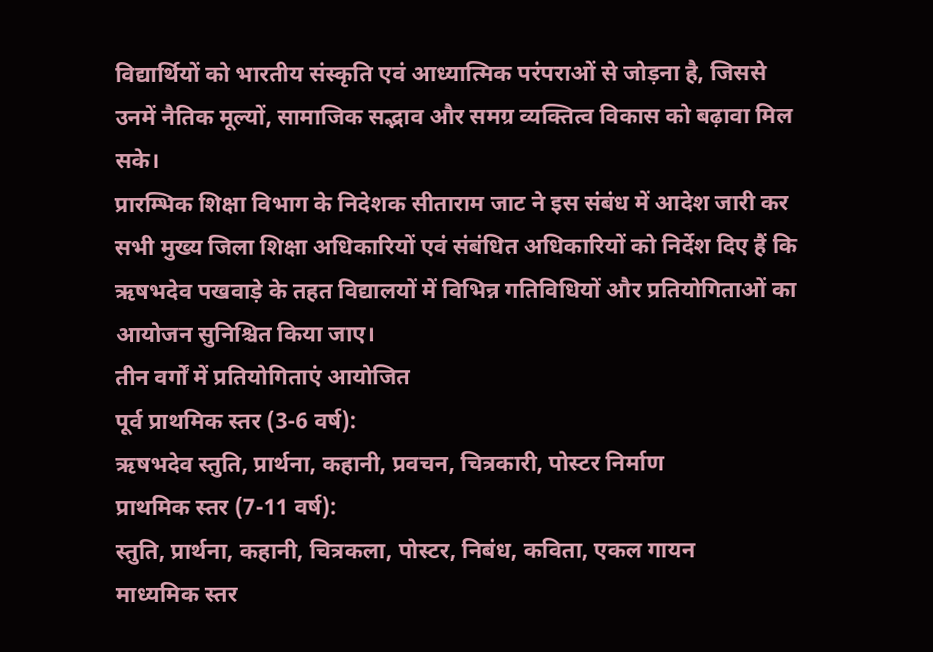विद्यार्थियों को भारतीय संस्कृति एवं आध्यात्मिक परंपराओं से जोड़ना है, जिससे उनमें नैतिक मूल्यों, सामाजिक सद्भाव और समग्र व्यक्तित्व विकास को बढ़ावा मिल सके।
प्रारम्भिक शिक्षा विभाग के निदेशक सीताराम जाट ने इस संबंध में आदेश जारी कर सभी मुख्य जिला शिक्षा अधिकारियों एवं संबंधित अधिकारियों को निर्देश दिए हैं कि ऋषभदेव पखवाड़े के तहत विद्यालयों में विभिन्न गतिविधियों और प्रतियोगिताओं का आयोजन सुनिश्चित किया जाए।
तीन वर्गों में प्रतियोगिताएं आयोजित
पूर्व प्राथमिक स्तर (3-6 वर्ष):
ऋषभदेव स्तुति, प्रार्थना, कहानी, प्रवचन, चित्रकारी, पोस्टर निर्माण
प्राथमिक स्तर (7-11 वर्ष):
स्तुति, प्रार्थना, कहानी, चित्रकला, पोस्टर, निबंध, कविता, एकल गायन
माध्यमिक स्तर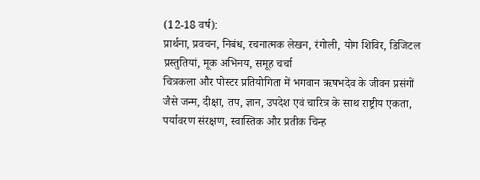(12-18 वर्ष):
प्रार्थना, प्रवचन, निबंध, रचनात्मक लेखन, रंगोली, योग शिविर, डिजिटल प्रस्तुतियां, मूक अभिनय, समूह चर्चा
चित्रकला और पोस्टर प्रतियोगिता में भगवान ऋषभदेव के जीवन प्रसंगों जैसे जन्म, दीक्षा, तप, ज्ञान, उपदेश एवं चारित्र के साथ राष्ट्रीय एकता, पर्यावरण संरक्षण, स्वास्तिक और प्रतीक चिन्ह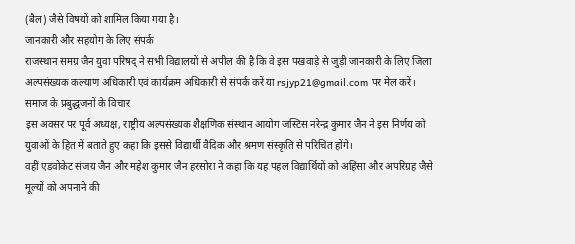(बैल) जैसे विषयों को शामिल किया गया है।
जानकारी और सहयोग के लिए संपर्क
राजस्थान समग्र जैन युवा परिषद् ने सभी विद्यालयों से अपील की है कि वे इस पखवाड़े से जुड़ी जानकारी के लिए जिला अल्पसंख्यक कल्याण अधिकारी एवं कार्यक्रम अधिकारी से संपर्क करें या rsjyp21@gmail.com पर मेल करें।
समाज के प्रबुद्धजनों के विचार
इस अवसर पर पूर्व अध्यक्ष, राष्ट्रीय अल्पसंख्यक शैक्षणिक संस्थान आयोग जस्टिस नरेन्द्र कुमार जैन ने इस निर्णय को युवाओं के हित में बताते हुए कहा कि इससे विद्यार्थी वैदिक और श्रमण संस्कृति से परिचित होंगे।
वहीं एडवोकेट संजय जैन और महेश कुमार जैन हरसोरा ने कहा कि यह पहल विद्यार्थियों को अहिंसा और अपरिग्रह जैसे मूल्यों को अपनाने की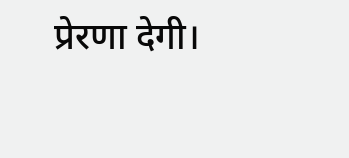प्रेरणा देगी।